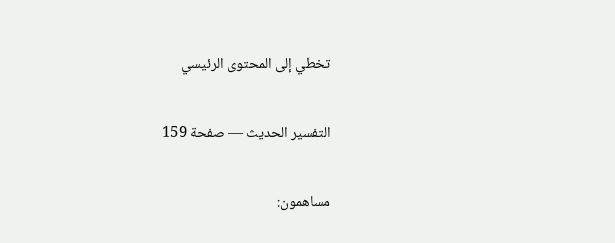تخطي إلى المحتوى الرئيسي

التفسير الحديث — صفحة 159

مساهمون: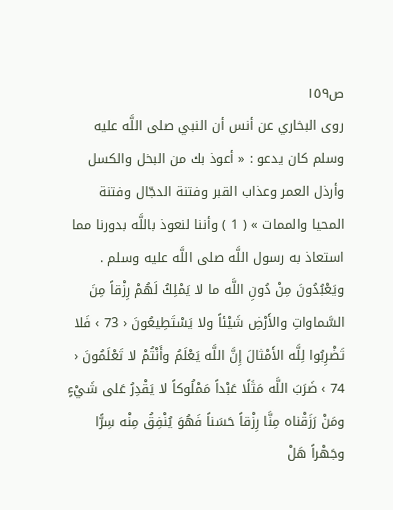ص١٥٩
روى البخاري عن أنس أن النبي صلى اللَّه عليه وسلم كان يدعو : « أعوذ بك من البخل والكسل وأرذل العمر وعذاب القبر وفتنة الدجّال وفتنة المحيا والممات » ( 1 ) وأننا لنعوذ باللَّه بدورنا مما استعاذ به رسول اللَّه صلى اللَّه عليه وسلم .
ويَعْبُدُونَ مِنْ دُونِ اللَّه ما لا يَمْلِكُ لَهُمْ رِزْقاً مِنَ السَّماواتِ والأَرْضِ شَيْئاً ولا يَسْتَطِيعُونَ ‹ 73 › فَلا تَضْرِبُوا لِلَّه الأَمْثالَ إِنَّ اللَّه يَعْلَمُ وأَنْتُمْ لا تَعْلَمُونَ ‹ 74 › ضَرَبَ اللَّه مَثَلًا عَبْداً مَمْلُوكاً لا يَقْدِرُ عَلى شَيْءٍ ومَنْ رَزَقْناه مِنَّا رِزْقاً حَسَناً فَهُوَ يُنْفِقُ مِنْه سِرًّا وجَهْراً هَلْ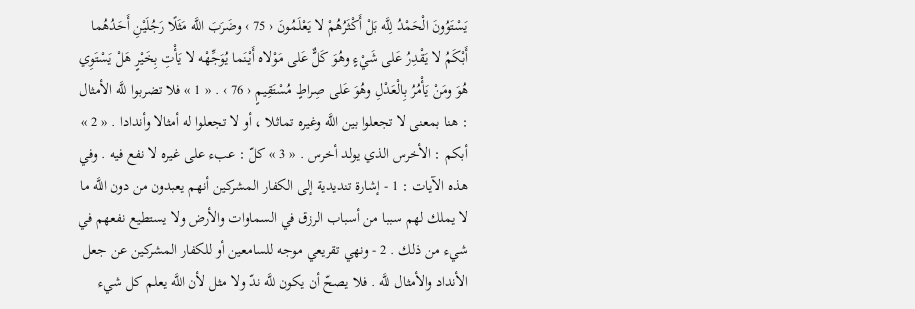يَسْتَوُونَ الْحَمْدُ لِلَّه بَلْ أَكْثَرُهُمْ لا يَعْلَمُونَ ‹ 75 › وضَرَبَ اللَّه مَثَلًا رَجُلَيْنِ أَحَدُهُما أَبْكَمُ لا يَقْدِرُ عَلى شَيْءٍ وهُوَ كَلٌّ عَلى مَوْلاه أَيْنَما يُوَجِّهْه لا يَأْتِ بِخَيْرٍ هَلْ يَسْتَوِي هُوَ ومَنْ يَأْمُرُ بِالْعَدْلِ وهُوَ عَلى صِراطٍ مُسْتَقِيمٍ ‹ 76 › . « 1 » فلا تضربوا للَّه الأمثال : هنا بمعنى لا تجعلوا بين اللَّه وغيره تماثلا ، أو لا تجعلوا له أمثالا وأندادا . « 2 » أبكم : الأخرس الذي يولد أخرس . « 3 » كلّ : عبء على غيره لا نفع فيه . وفي هذه الآيات : 1 - إشارة تنديدية إلى الكفار المشركين أنهم يعبدون من دون اللَّه ما لا يملك لهم سببا من أسباب الرزق في السماوات والأرض ولا يستطيع نفعهم في شيء من ذلك . 2 - ونهي تقريعي موجه للسامعين أو للكفار المشركين عن جعل الأنداد والأمثال للَّه . فلا يصحّ أن يكون للَّه ندّ ولا مثل لأن اللَّه يعلم كل شيء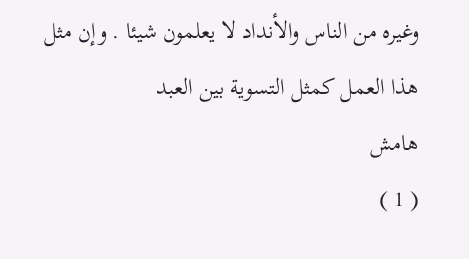وغيره من الناس والأنداد لا يعلمون شيئا . وإن مثل هذا العمل كمثل التسوية بين العبد
هامش
( 1 )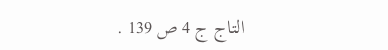التاج ج 4 ص 139 .